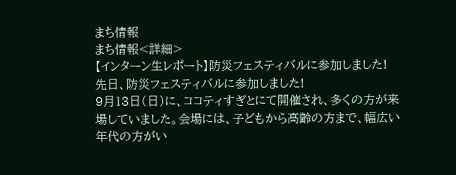まち情報
まち情報<詳細>
【インターン生レポート】防災フェスティバルに参加しました!
先日、防災フェスティバルに参加しました!
9月13日(日)に、ココティすぎとにて開催され、多くの方が来場していました。会場には、子どもから高齢の方まで、幅広い年代の方がい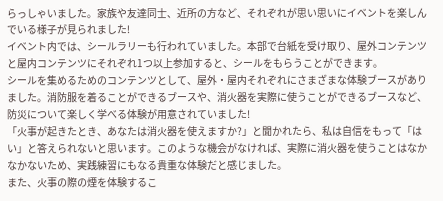らっしゃいました。家族や友達同士、近所の方など、それぞれが思い思いにイベントを楽しんでいる様子が見られました!
イベント内では、シールラリーも行われていました。本部で台紙を受け取り、屋外コンテンツと屋内コンテンツにそれぞれ1つ以上参加すると、シールをもらうことができます。
シールを集めるためのコンテンツとして、屋外・屋内それぞれにさまざまな体験ブースがありました。消防服を着ることができるブースや、消火器を実際に使うことができるブースなど、防災について楽しく学べる体験が用意されていました!
「火事が起きたとき、あなたは消火器を使えますか?」と聞かれたら、私は自信をもって「はい」と答えられないと思います。このような機会がなければ、実際に消火器を使うことはなかなかないため、実践練習にもなる貴重な体験だと感じました。
また、火事の際の煙を体験するこ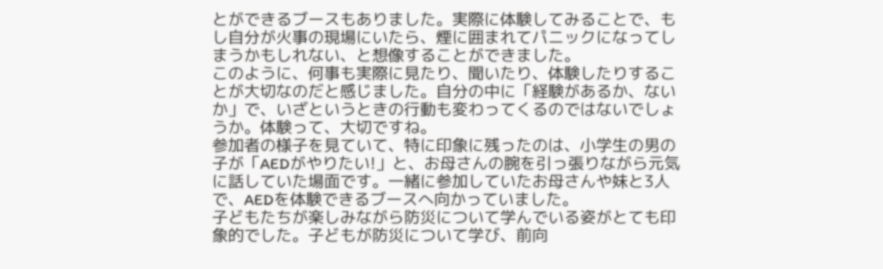とができるブースもありました。実際に体験してみることで、もし自分が火事の現場にいたら、煙に囲まれてパニックになってしまうかもしれない、と想像することができました。
このように、何事も実際に見たり、聞いたり、体験したりすることが大切なのだと感じました。自分の中に「経験があるか、ないか」で、いざというときの行動も変わってくるのではないでしょうか。体験って、大切ですね。
参加者の様子を見ていて、特に印象に残ったのは、小学生の男の子が「AEDがやりたい!」と、お母さんの腕を引っ張りながら元気に話していた場面です。一緒に参加していたお母さんや妹と3人で、AEDを体験できるブースへ向かっていました。
子どもたちが楽しみながら防災について学んでいる姿がとても印象的でした。子どもが防災について学び、前向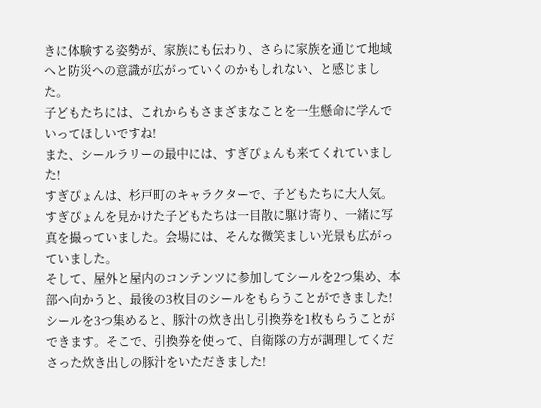きに体験する姿勢が、家族にも伝わり、さらに家族を通じて地域へと防災への意識が広がっていくのかもしれない、と感じました。
子どもたちには、これからもさまざまなことを一生懸命に学んでいってほしいですね!
また、シールラリーの最中には、すぎぴょんも来てくれていました!
すぎぴょんは、杉戸町のキャラクターで、子どもたちに大人気。すぎぴょんを見かけた子どもたちは一目散に駆け寄り、一緒に写真を撮っていました。会場には、そんな微笑ましい光景も広がっていました。
そして、屋外と屋内のコンテンツに参加してシールを2つ集め、本部へ向かうと、最後の3枚目のシールをもらうことができました!
シールを3つ集めると、豚汁の炊き出し引換券を1枚もらうことができます。そこで、引換券を使って、自衛隊の方が調理してくださった炊き出しの豚汁をいただきました!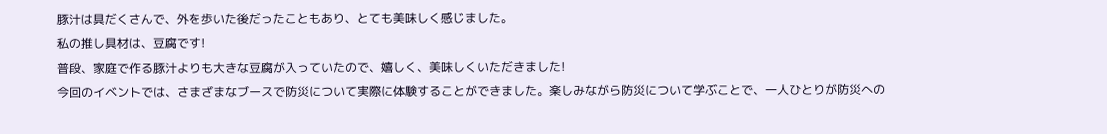豚汁は具だくさんで、外を歩いた後だったこともあり、とても美味しく感じました。
私の推し具材は、豆腐です!
普段、家庭で作る豚汁よりも大きな豆腐が入っていたので、嬉しく、美味しくいただきました!
今回のイベントでは、さまざまなブースで防災について実際に体験することができました。楽しみながら防災について学ぶことで、一人ひとりが防災への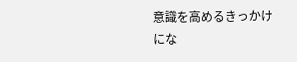意識を高めるきっかけにな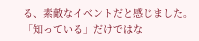る、素敵なイベントだと感じました。
「知っている」だけではな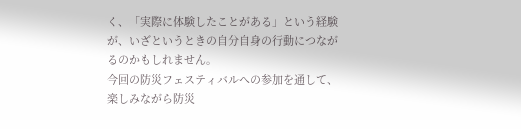く、「実際に体験したことがある」という経験が、いざというときの自分自身の行動につながるのかもしれません。
今回の防災フェスティバルへの参加を通して、楽しみながら防災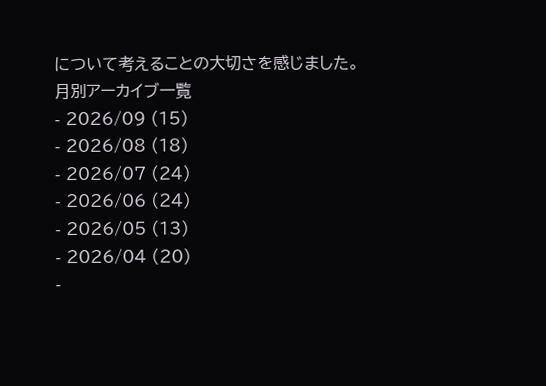について考えることの大切さを感じました。
月別アーカイブ一覧
- 2026/09 (15)
- 2026/08 (18)
- 2026/07 (24)
- 2026/06 (24)
- 2026/05 (13)
- 2026/04 (20)
-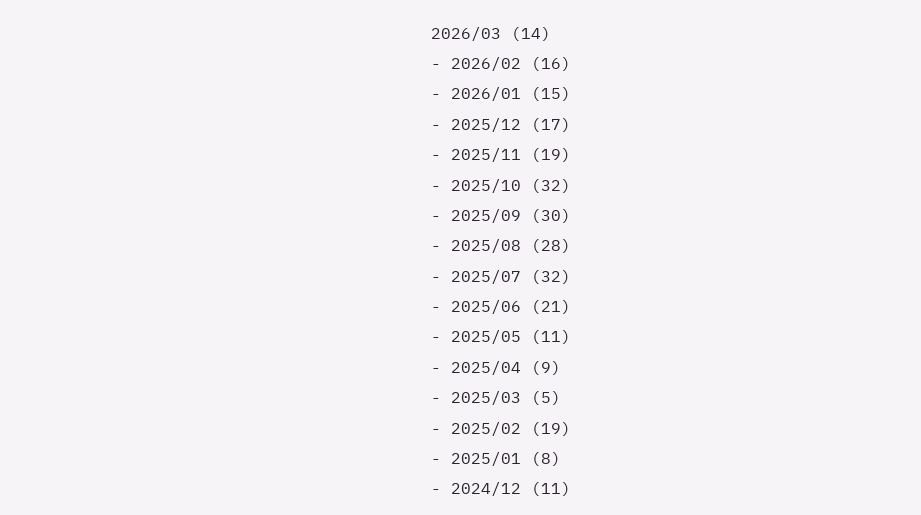2026/03 (14)
- 2026/02 (16)
- 2026/01 (15)
- 2025/12 (17)
- 2025/11 (19)
- 2025/10 (32)
- 2025/09 (30)
- 2025/08 (28)
- 2025/07 (32)
- 2025/06 (21)
- 2025/05 (11)
- 2025/04 (9)
- 2025/03 (5)
- 2025/02 (19)
- 2025/01 (8)
- 2024/12 (11)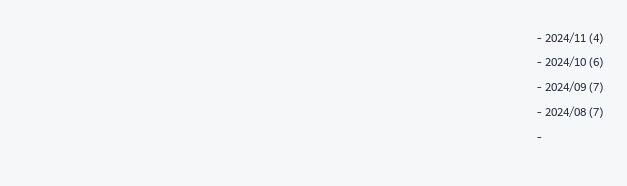- 2024/11 (4)
- 2024/10 (6)
- 2024/09 (7)
- 2024/08 (7)
-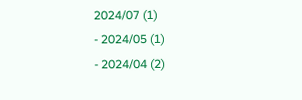2024/07 (1)
- 2024/05 (1)
- 2024/04 (2)